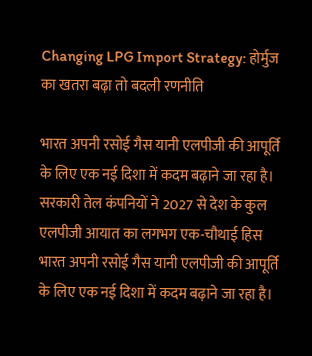Changing LPG Import Strategy: होर्मुज का खतरा बढ़ा तो बदली रणनीति

भारत अपनी रसोई गैस यानी एलपीजी की आपूर्ति के लिए एक नई दिशा में कदम बढ़ाने जा रहा है। सरकारी तेल कंपनियों ने 2027 से देश के कुल एलपीजी आयात का लगभग एक-चौथाई हिस
भारत अपनी रसोई गैस यानी एलपीजी की आपूर्ति के लिए एक नई दिशा में कदम बढ़ाने जा रहा है।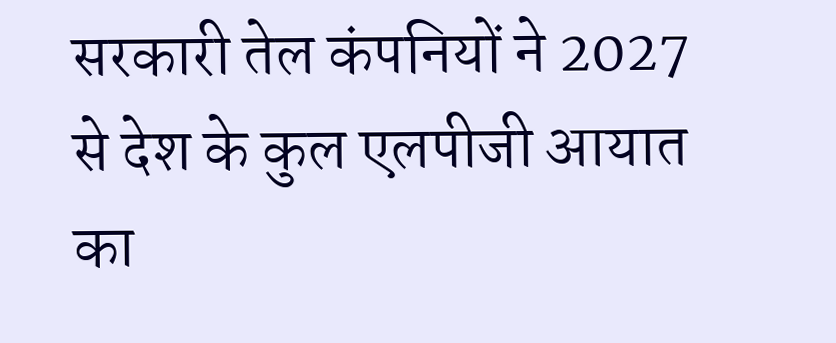सरकारी तेल कंपनियों ने 2027 से देश के कुल एलपीजी आयात का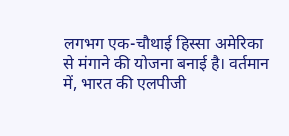लगभग एक-चौथाई हिस्सा अमेरिका से मंगाने की योजना बनाई है। वर्तमान में, भारत की एलपीजी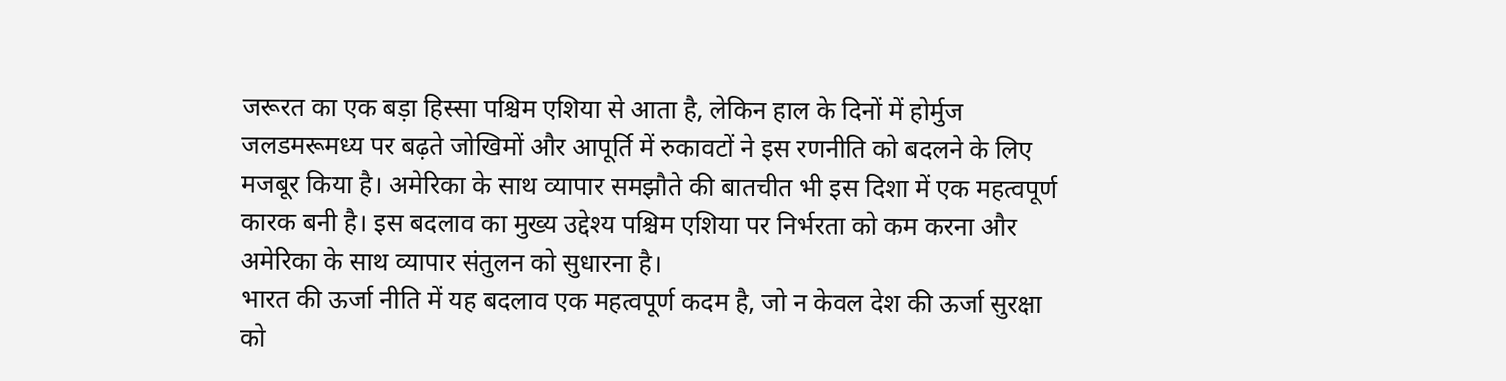जरूरत का एक बड़ा हिस्सा पश्चिम एशिया से आता है, लेकिन हाल के दिनों में होर्मुज जलडमरूमध्य पर बढ़ते जोखिमों और आपूर्ति में रुकावटों ने इस रणनीति को बदलने के लिए मजबूर किया है। अमेरिका के साथ व्यापार समझौते की बातचीत भी इस दिशा में एक महत्वपूर्ण कारक बनी है। इस बदलाव का मुख्य उद्देश्य पश्चिम एशिया पर निर्भरता को कम करना और अमेरिका के साथ व्यापार संतुलन को सुधारना है।
भारत की ऊर्जा नीति में यह बदलाव एक महत्वपूर्ण कदम है, जो न केवल देश की ऊर्जा सुरक्षा को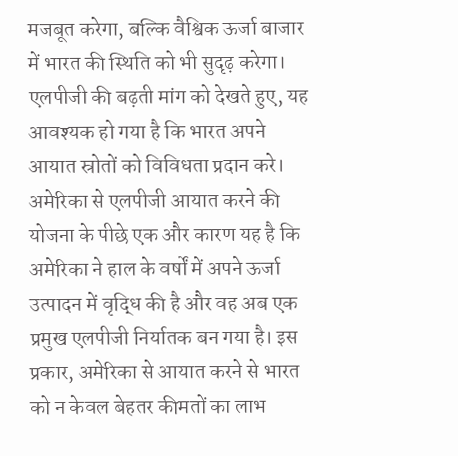मजबूत करेगा, बल्कि वैश्विक ऊर्जा बाजार में भारत की स्थिति को भी सुदृढ़ करेगा। एलपीजी की बढ़ती मांग को देखते हुए, यह आवश्यक हो गया है कि भारत अपने आयात स्रोतों को विविधता प्रदान करे। अमेरिका से एलपीजी आयात करने की योजना के पीछे एक और कारण यह है कि अमेरिका ने हाल के वर्षों में अपने ऊर्जा उत्पादन में वृद्धि की है और वह अब एक प्रमुख एलपीजी निर्यातक बन गया है। इस प्रकार, अमेरिका से आयात करने से भारत को न केवल बेहतर कीमतों का लाभ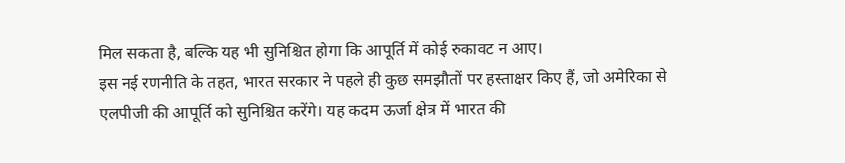मिल सकता है, बल्कि यह भी सुनिश्चित होगा कि आपूर्ति में कोई रुकावट न आए।
इस नई रणनीति के तहत, भारत सरकार ने पहले ही कुछ समझौतों पर हस्ताक्षर किए हैं, जो अमेरिका से एलपीजी की आपूर्ति को सुनिश्चित करेंगे। यह कदम ऊर्जा क्षेत्र में भारत की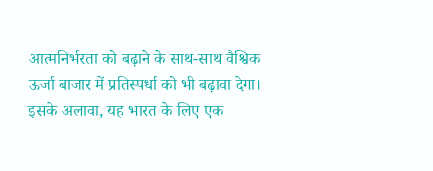आत्मनिर्भरता को बढ़ाने के साथ-साथ वैश्विक ऊर्जा बाजार में प्रतिस्पर्धा को भी बढ़ावा देगा। इसके अलावा, यह भारत के लिए एक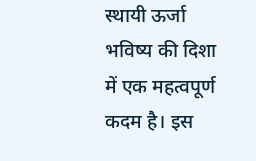स्थायी ऊर्जा भविष्य की दिशा में एक महत्वपूर्ण कदम है। इस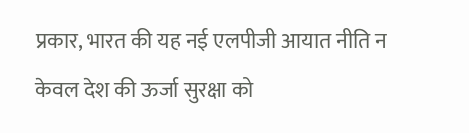प्रकार, भारत की यह नई एलपीजी आयात नीति न केवल देश की ऊर्जा सुरक्षा को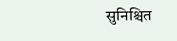सुनिश्चित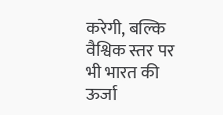करेगी, बल्कि वैश्विक स्तर पर भी भारत की ऊर्जा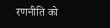रणनीति को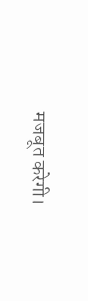मजबूत करेगी।